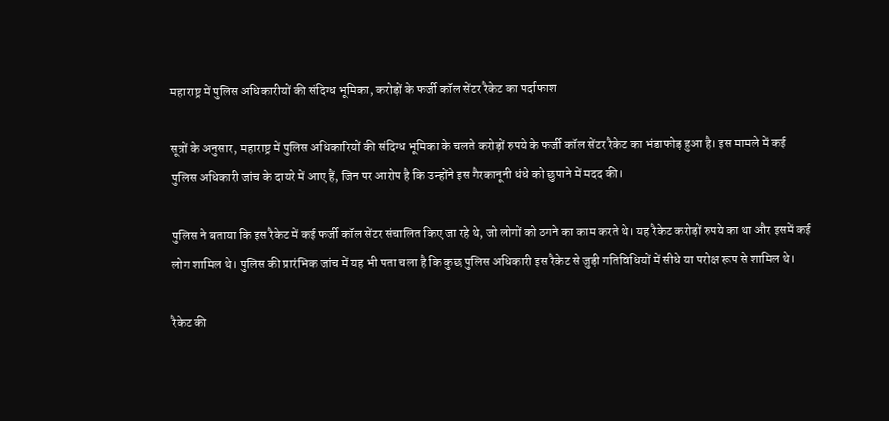महाराष्ट्र में पुलिस अधिकारीयों की संदिग्ध भूमिका, करोड़ों के फर्जी कॉल सेंटर रैकेट का पर्दाफाश

सूत्रों के अनुसार, महाराष्ट्र में पुलिस अधिकारियों की संदिग्ध भूमिका के चलते करोड़ों रुपये के फर्जी कॉल सेंटर रैकेट का भंडाफोड़ हुआ है। इस मामले में कई पुलिस अधिकारी जांच के दायरे में आए हैं, जिन पर आरोप है कि उन्होंने इस गैरकानूनी धंधे को छुपाने में मदद की।

पुलिस ने बताया कि इस रैकेट में कई फर्जी कॉल सेंटर संचालित किए जा रहे थे, जो लोगों को ठगने का काम करते थे। यह रैकेट करोड़ों रुपये का था और इसमें कई लोग शामिल थे। पुलिस की प्रारंभिक जांच में यह भी पता चला है कि कुछ पुलिस अधिकारी इस रैकेट से जुड़ी गतिविधियों में सीधे या परोक्ष रूप से शामिल थे।

रैकेट की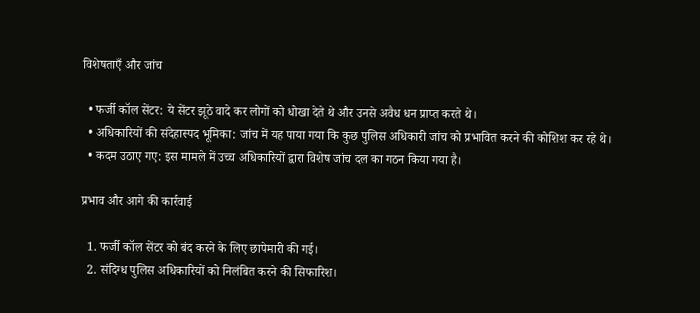विशेषताएँ और जांच

  • फर्जी कॉल सेंटर: ये सेंटर झूठे वादे कर लोगों को धोखा देते थे और उनसे अवैध धन प्राप्त करते थे।
  • अधिकारियों की संदेहास्पद भूमिका: जांच में यह पाया गया कि कुछ पुलिस अधिकारी जांच को प्रभावित करने की कोशिश कर रहे थे।
  • कदम उठाए गए: इस मामले में उच्च अधिकारियों द्वारा विशेष जांच दल का गठन किया गया है।

प्रभाव और आगे की कार्रवाई

  1. फर्जी कॉल सेंटर को बंद करने के लिए छापेमारी की गई।
  2. संदिग्ध पुलिस अधिकारियों को निलंबित करने की सिफारिश।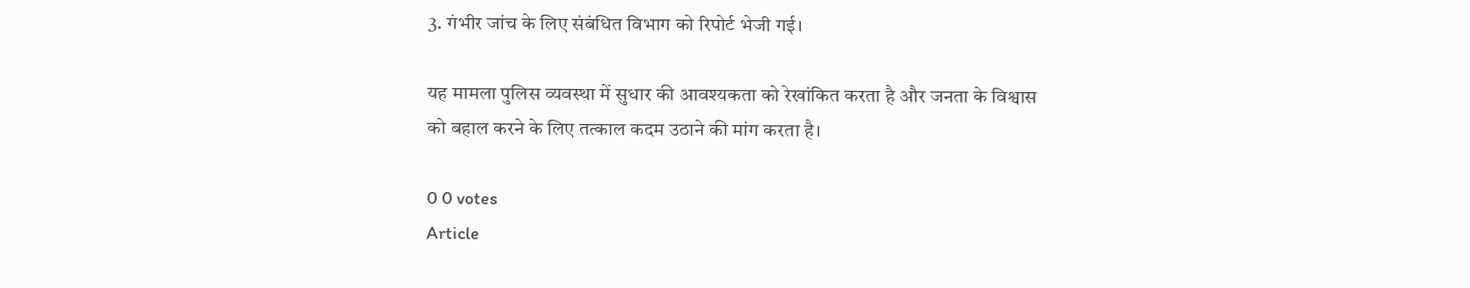3. गंभीर जांच के लिए संबंधित विभाग को रिपोर्ट भेजी गई।

यह मामला पुलिस व्यवस्था में सुधार की आवश्यकता को रेखांकित करता है और जनता के विश्वास को बहाल करने के लिए तत्काल कदम उठाने की मांग करता है।

0 0 votes
Article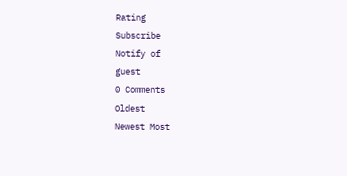Rating
Subscribe
Notify of
guest
0 Comments
Oldest
Newest Most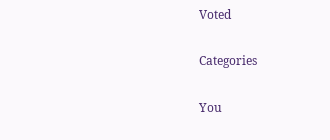Voted

Categories

You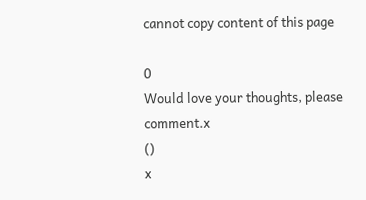cannot copy content of this page

0
Would love your thoughts, please comment.x
()
x